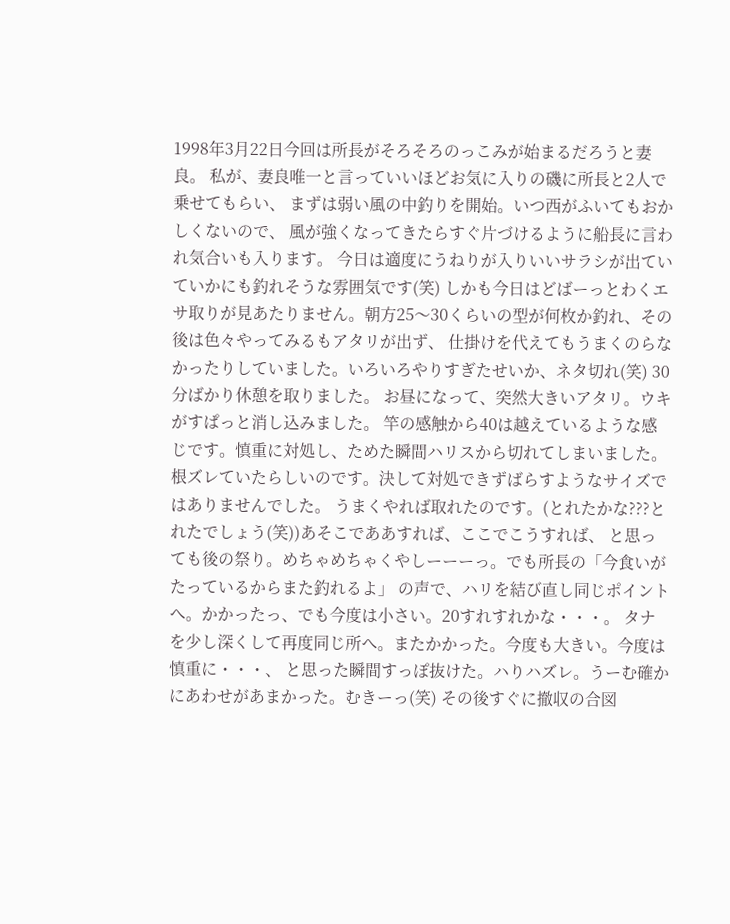1998年3月22日今回は所長がそろそろのっこみが始まるだろうと妻良。 私が、妻良唯一と言っていいほどお気に入りの磯に所長と2人で乗せてもらい、 まずは弱い風の中釣りを開始。いつ西がふいてもおかしくないので、 風が強くなってきたらすぐ片づけるように船長に言われ気合いも入ります。 今日は適度にうねりが入りいいサラシが出ていていかにも釣れそうな雰囲気です(笑) しかも今日はどばーっとわくエサ取りが見あたりません。朝方25〜30くらいの型が何枚か釣れ、その後は色々やってみるもアタリが出ず、 仕掛けを代えてもうまくのらなかったりしていました。いろいろやりすぎたせいか、ネタ切れ(笑) 30分ばかり休憩を取りました。 お昼になって、突然大きいアタリ。ウキがすぱっと消し込みました。 竿の感触から40は越えているような感じです。慎重に対処し、ためた瞬間ハリスから切れてしまいました。 根ズレていたらしいのです。決して対処できずばらすようなサイズではありませんでした。 うまくやれば取れたのです。(とれたかな???とれたでしょう(笑))あそこでああすれば、ここでこうすれば、 と思っても後の祭り。めちゃめちゃくやしーーーっ。でも所長の「今食いがたっているからまた釣れるよ」 の声で、ハリを結び直し同じポイントへ。かかったっ、でも今度は小さい。20すれすれかな・・・。 タナを少し深くして再度同じ所へ。またかかった。今度も大きい。今度は慎重に・・・、 と思った瞬間すっぽ抜けた。ハりハズレ。うーむ確かにあわせがあまかった。むきーっ(笑) その後すぐに撤収の合図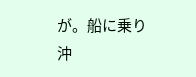が。船に乗り沖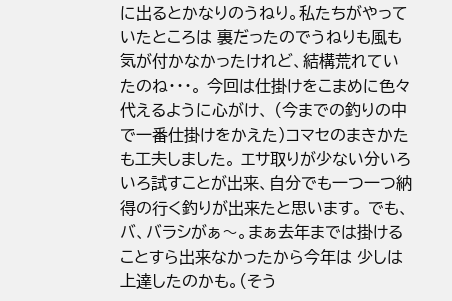に出るとかなりのうねり。私たちがやっていたところは 裏だったのでうねりも風も気が付かなかったけれど、結構荒れていたのね・・・。 今回は仕掛けをこまめに色々代えるように心がけ、 (今までの釣りの中で一番仕掛けをかえた)コマセのまきかたも工夫しました。 エサ取りが少ない分いろいろ試すことが出来、自分でも一つ一つ納得の行く釣りが出来たと思います。 でも、バ、バラシがぁ〜。まぁ去年までは掛けることすら出来なかったから今年は 少しは上達したのかも。(そう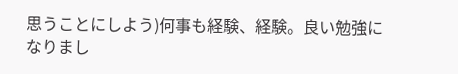思うことにしよう)何事も経験、経験。良い勉強になりまし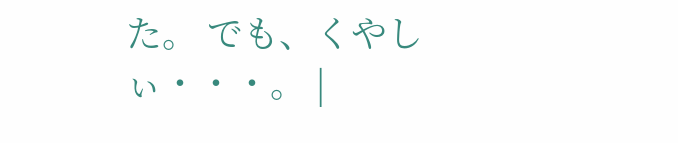た。 でも、くやしぃ・・・。 |